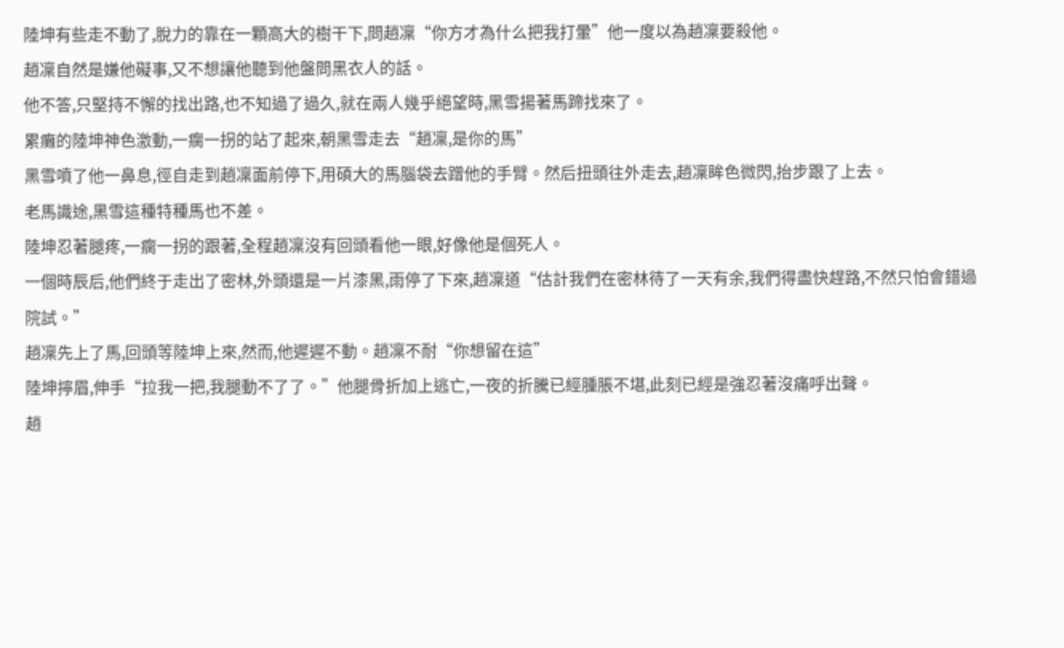陸坤有些走不動了,脫力的靠在一顆高大的樹干下,問趙凜“你方才為什么把我打暈”他一度以為趙凜要殺他。
趙凜自然是嫌他礙事,又不想讓他聽到他盤問黑衣人的話。
他不答,只堅持不懈的找出路,也不知過了過久,就在兩人幾乎絕望時,黑雪揚著馬蹄找來了。
累癱的陸坤神色激動,一瘸一拐的站了起來,朝黑雪走去“趙凜,是你的馬”
黑雪噴了他一鼻息,徑自走到趙凜面前停下,用碩大的馬腦袋去蹭他的手臂。然后扭頭往外走去,趙凜眸色微閃,抬步跟了上去。
老馬識途,黑雪這種特種馬也不差。
陸坤忍著腿疼,一瘸一拐的跟著,全程趙凜沒有回頭看他一眼,好像他是個死人。
一個時辰后,他們終于走出了密林,外頭還是一片漆黑,雨停了下來,趙凜道“估計我們在密林待了一天有余,我們得盡快趕路,不然只怕會錯過院試。”
趙凜先上了馬,回頭等陸坤上來,然而,他遲遲不動。趙凜不耐“你想留在這”
陸坤擰眉,伸手“拉我一把,我腿動不了了。”他腿骨折加上逃亡,一夜的折騰已經腫脹不堪,此刻已經是強忍著沒痛呼出聲。
趙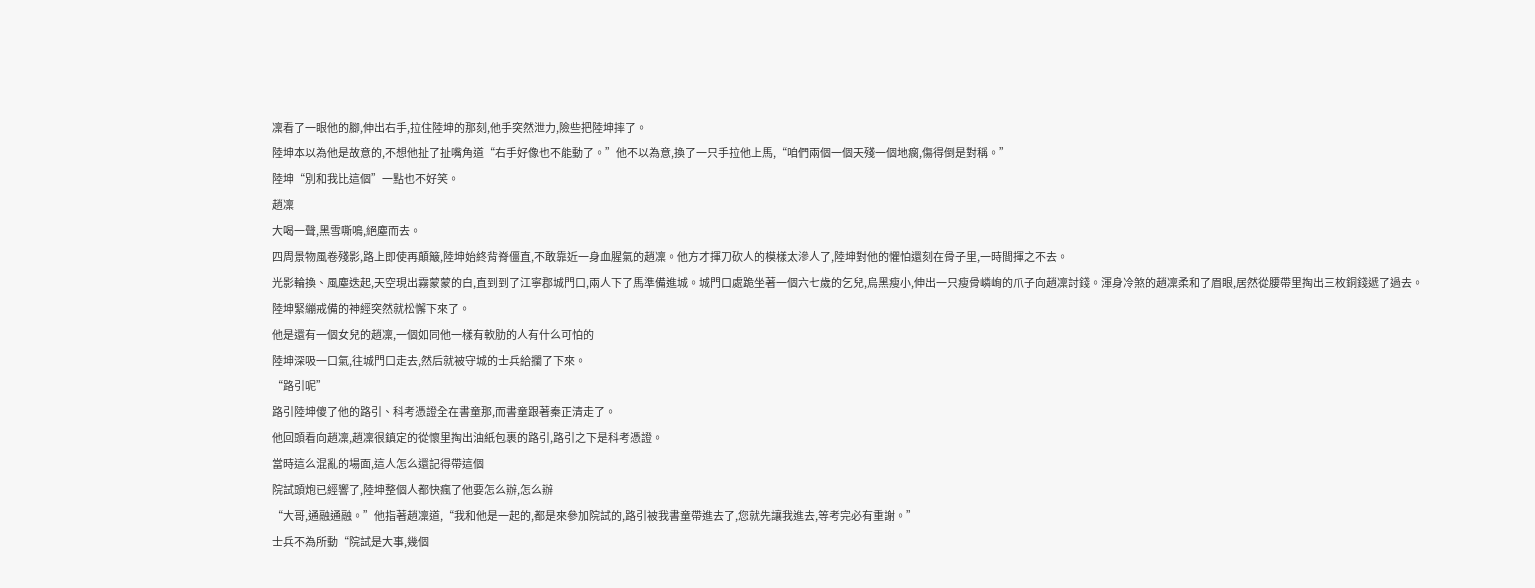凜看了一眼他的腳,伸出右手,拉住陸坤的那刻,他手突然泄力,險些把陸坤摔了。
陸坤本以為他是故意的,不想他扯了扯嘴角道“右手好像也不能動了。”他不以為意,換了一只手拉他上馬,“咱們兩個一個天殘一個地瘸,傷得倒是對稱。”
陸坤“別和我比這個”一點也不好笑。
趙凜
大喝一聲,黑雪嘶鳴,絕塵而去。
四周景物風卷殘影,路上即使再顛簸,陸坤始終背脊僵直,不敢靠近一身血腥氣的趙凜。他方才揮刀砍人的模樣太滲人了,陸坤對他的懼怕還刻在骨子里,一時間揮之不去。
光影輪換、風塵迭起,天空現出霧蒙蒙的白,直到到了江寧郡城門口,兩人下了馬準備進城。城門口處跪坐著一個六七歲的乞兒,烏黑瘦小,伸出一只瘦骨嶙峋的爪子向趙凜討錢。渾身冷煞的趙凜柔和了眉眼,居然從腰帶里掏出三枚銅錢遞了過去。
陸坤緊繃戒備的神經突然就松懈下來了。
他是還有一個女兒的趙凜,一個如同他一樣有軟肋的人有什么可怕的
陸坤深吸一口氣,往城門口走去,然后就被守城的士兵給攔了下來。
“路引呢”
路引陸坤傻了他的路引、科考憑證全在書童那,而書童跟著秦正清走了。
他回頭看向趙凜,趙凜很鎮定的從懷里掏出油紙包裹的路引,路引之下是科考憑證。
當時這么混亂的場面,這人怎么還記得帶這個
院試頭炮已經響了,陸坤整個人都快瘋了他要怎么辦,怎么辦
“大哥,通融通融。”他指著趙凜道,“我和他是一起的,都是來參加院試的,路引被我書童帶進去了,您就先讓我進去,等考完必有重謝。”
士兵不為所動“院試是大事,幾個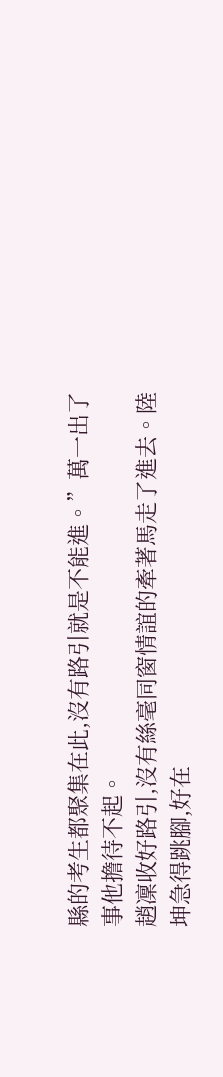縣的考生都聚集在此,沒有路引就是不能進。”萬一出了事他擔待不起。
趙凜收好路引,沒有絲毫同窗情誼的牽著馬走了進去。陸坤急得跳腳,好在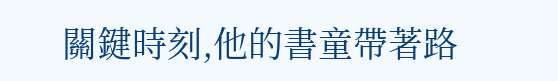關鍵時刻,他的書童帶著路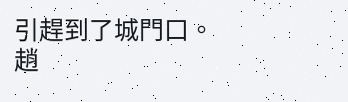引趕到了城門口。
趙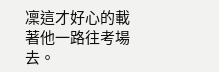凜這才好心的載著他一路往考場去。